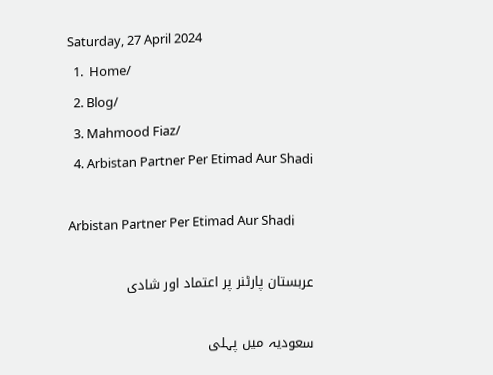Saturday, 27 April 2024
  1.  Home/
  2. Blog/
  3. Mahmood Fiaz/
  4. Arbistan Partner Per Etimad Aur Shadi

Arbistan Partner Per Etimad Aur Shadi

عربستان پارٹنر پر اعتماد اور شادی

سعودیہ میں پہلی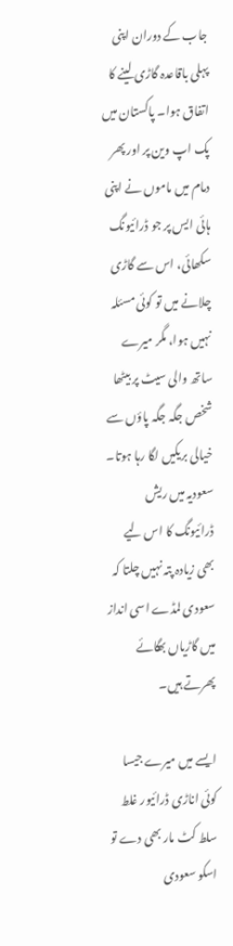جاب کے دوران اپنی پہلی باقاعدہ گاڑی لینے کا اتفاق ہوا۔ پاکستان میں پک اپ وین پر اور پھر دمام میں ماموں نے اپنی ہائی ایس پر جو ڈرائیونگ سکھائی، اس سے گاڑی چلانے میں تو کوئی مسئلہ نہیں ہوا، مگر میرے ساتھ والی سیٹ پر بیٹھا شخص جگہ جگہ پاؤں سے خیالی بریکیں لگا رہا ہوتا۔ سعودیہ میں ریش ڈرائیونگ کا اس لیے بھی زیادہ پتہ نہیں چلتا کہ سعودی لمڈے اسی انداز میں گاڑیاں بھگائے پھرتے ہیں۔

ایسے میں میرے جیسا کوئی اناڑی ڈرائیور غلط سلط کٹ مار بھی دے تو اسکو سعودی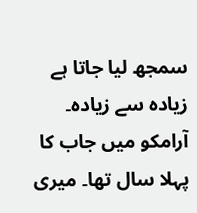سمجھ لیا جاتا ہے زیادہ سے زیادہ۔ آرامکو میں جاب کا پہلا سال تھا۔ میری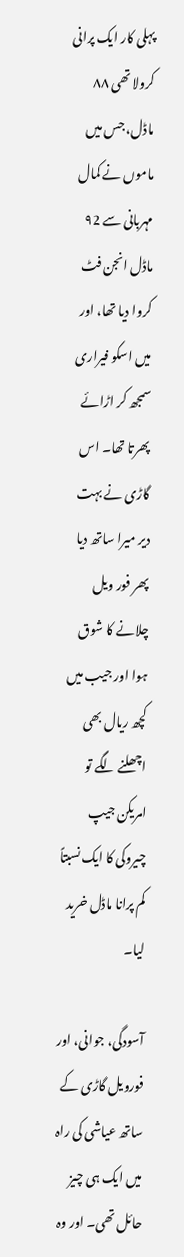پہلی کار ایک پرانی کرولا تھی ۸۸ ماڈل، جس میں ماموں نے کمال مہربانی سے ۹2 ماڈل انجن فٹ کروا دیا تھا، اور میں اسکو فیراری سمجھ کر اڑائے پھرتا تھا۔ اس گاڑی نے بہت دیر میرا ساتھ دیا پھر فور ویل چلانے کا شوق ہوا اور جیب میں کچھ ریال بھی اچھلنے لگے تو امریکن جیپ چیروکی کا ایک نسبتاً کم پرانا ماڈل خرید لیا۔

آسودگی، جوانی، اور فورویل گاڑی کے ساتھ عیاشی کی راہ میں ایک ہی چیز حائل تھی۔ اور وہ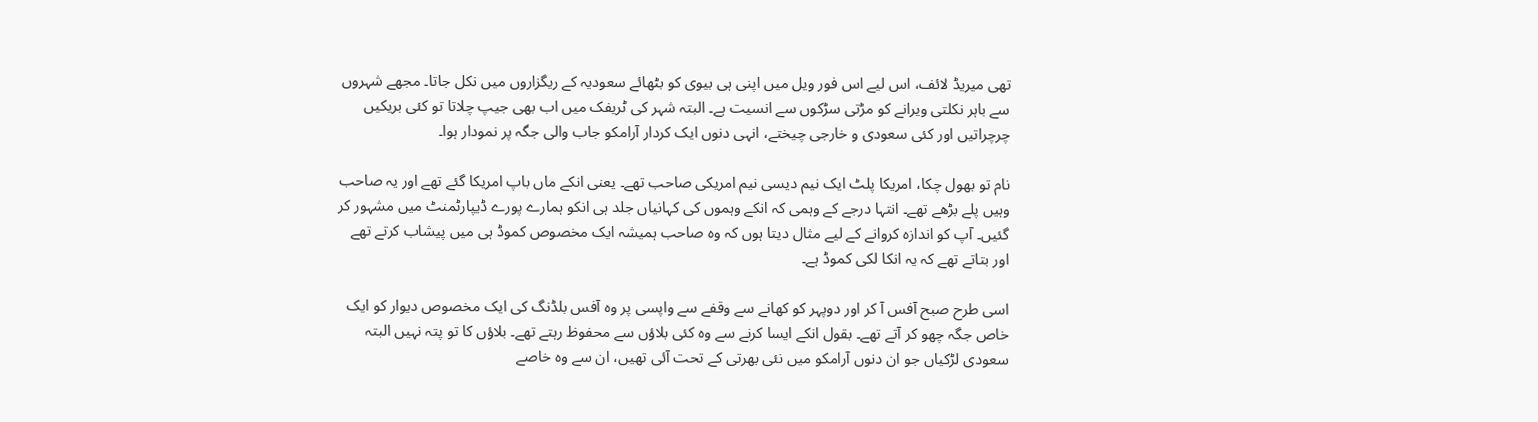تھی میریڈ لائف، اس لیے اس فور ویل میں اپنی ہی بیوی کو بٹھائے سعودیہ کے ریگزاروں میں نکل جاتا۔ مجھے شہروں سے باہر نکلتی ویرانے کو مڑتی سڑکوں سے انسیت ہے۔ البتہ شہر کی ٹریفک میں اب بھی جیپ چلاتا تو کئی بریکیں چرچراتیں اور کئی سعودی و خارجی چیختے، انہی دنوں ایک کردار آرامکو جاب والی جگہ پر نمودار ہوا۔

نام تو بھول چکا، امریکا پلٹ ایک نیم دیسی نیم امریکی صاحب تھے۔ یعنی انکے ماں باپ امریکا گئے تھے اور یہ صاحب وہیں پلے بڑھے تھے۔ انتہا درجے کے وہمی کہ انکے وہموں کی کہانیاں جلد ہی انکو ہمارے پورے ڈیپارٹمنٹ میں مشہور کر گئیں۔ آپ کو اندازہ کروانے کے لیے مثال دیتا ہوں کہ وہ صاحب ہمیشہ ایک مخصوص کموڈ ہی میں پیشاب کرتے تھے اور بتاتے تھے کہ یہ انکا لکی کموڈ ہے۔

اسی طرح صبح آفس آ کر اور دوپہر کو کھانے سے وقفے سے واپسی پر وہ آفس بلڈنگ کی ایک مخصوص دیوار کو ایک خاص جگہ چھو کر آتے تھے۔ بقول انکے ایسا کرنے سے وہ کئی بلاؤں سے محفوظ رہتے تھے۔ بلاؤں کا تو پتہ نہیں البتہ سعودی لڑکیاں جو ان دنوں آرامکو میں نئی بھرتی کے تحت آئی تھیں، ان سے وہ خاصے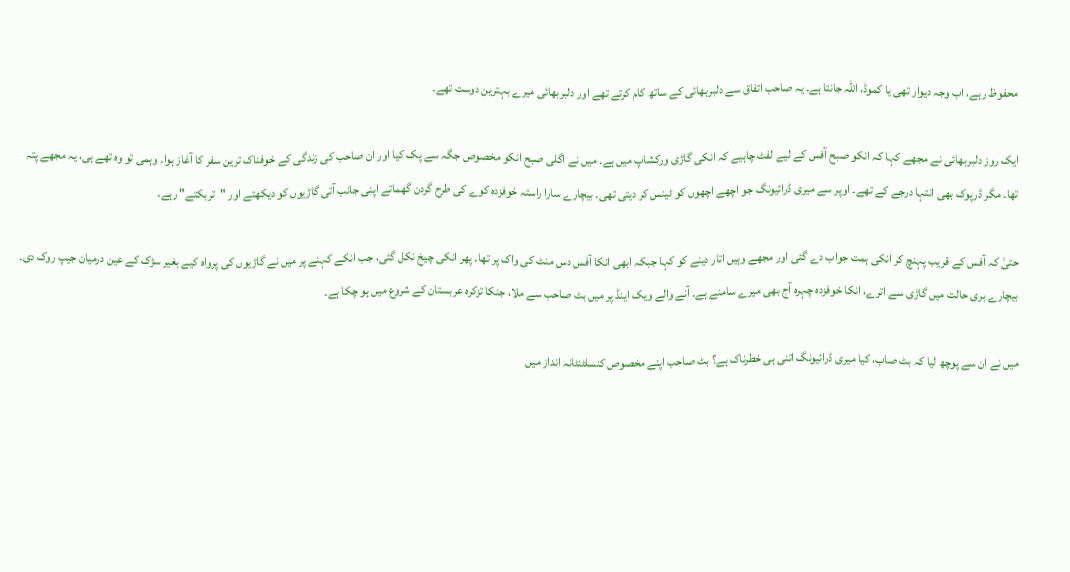محفوظ رہے، اب وجہ دیوار تھی یا کموڈ، اللہ جانتا ہے۔ یہ صاحب اتفاق سے دلبربھائی کے ساتھ کام کرتے تھے اور دلبربھائی میرے بہترین دوست تھے۔

ایک روز دلبربھائی نے مجھے کہا کہ انکو صبح آفس کے لیے لفٹ چاہیے کہ انکی گاڑی ورکشاپ میں ہے۔ میں نے اگلی صبح انکو مخصوص جگہ سے پک کیا اور ان صاحب کی زندگی کے خوفناک ترین سفر کا آغاز ہوا۔ وہمی تو وہ تھے ہی، یہ مجھے پتہ تھا۔ مگر ڈرپوک بھی انتہا درجے کے تھے۔ اوپر سے میری ڈرائیونگ جو اچھے اچھوں کو ٹینس کر دیتی تھی۔ بیچارے سارا راستہ خوفزدہ کوے کی طرح گردن گھماتے اپنی جانب آتی گاڑیوں کو دیکھتے اور "تربکتے" رہے۔

حتیٰ کہ آفس کے قریب پہنچ کر انکی ہمت جواب دے گئی اور مجھے وہیں اتار دینے کو کہا جبکہ ابھی انکا آفس دس منٹ کی واک پر تھا۔ پھر انکی چیخ نکل گئی، جب انکے کہنے پر میں نے گاڑیوں کی پرواہ کیے بغیر سڑک کے عین درمیان جیپ روک دی۔ بیچارے بری حالت میں گاڑی سے اترے، انکا خوفزدہ چہرہ آج بھی میرے سامنے ہے۔ آنے والے ویک اینڈ پر میں بٹ صاحب سے ملا، جنکا تزکرہ عربستان کے شروع میں ہو چکا ہے۔

میں نے ان سے پوچھ لیا کہ بٹ صاب، کیا میری ڈرائیونگ اتنی ہی خطرناک ہے؟ بٹ صاحب اپنے مخصوص کنسلٹنٹانہ انداز میں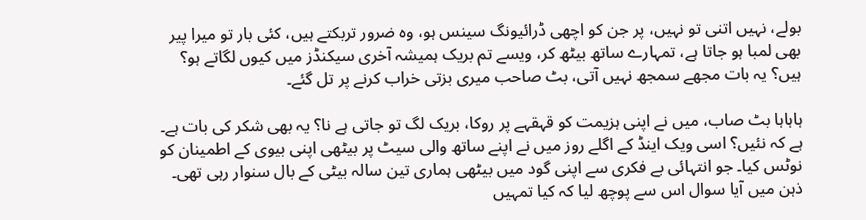بولے، نہیں اتنی تو نہیں، پر جن کو اچھی ڈرائیونگ سینس ہو، وہ ضرور تربکتے ہیں، کئی بار تو میرا پیر بھی لمبا ہو جاتا ہے، تمہارے ساتھ بیٹھ کر، ویسے تم بریک ہمیشہ آخری سیکنڈز میں کیوں لگاتے ہو؟ ہیں؟ یہ بات مجھے سمجھ نہیں آتی، بٹ صاحب میری بزتی خراب کرنے پر تل گئے۔

ہاہاہا بٹ صاب، میں نے اپنی ہزیمت کو قہقہے پر روکا، بریک لگ تو جاتی ہے نا؟ یہ بھی شکر کی بات ہے۔ ہے کہ نئیں؟ اسی ویک اینڈ کے اگلے روز میں نے اپنے ساتھ والی سیٹ پر بیٹھی اپنی بیوی کے اطمینان کو نوٹس کیا۔ جو انتہائی بے فکری سے اپنی گود میں بیٹھی ہماری تین سالہ بیٹی کے بال سنوار رہی تھی۔ ذہن میں آیا سوال اس سے پوچھ لیا کہ کیا تمہیں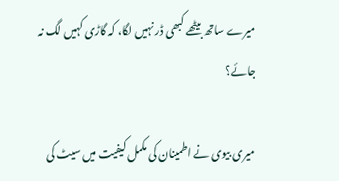میرے ساتھ بیٹھے کبھی ڈر نہیں لگا، کہ گاڑی کہیں لگ نہ جائے؟

میری بیوی نے اطمینان کی مکمل کیفیت میں سیٹ کی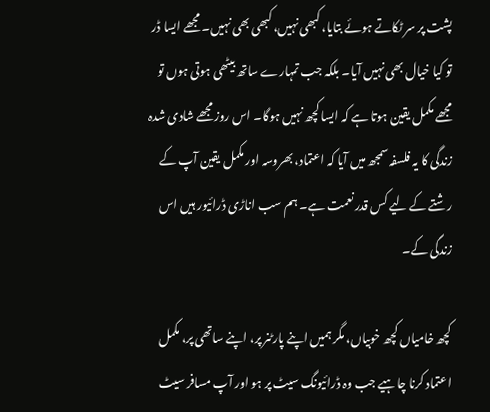پشت پر سر ٹکاتے ہوئے بتایا، کبھی نہیں، کبھی بھی نہیں۔ مجھے ایسا ڈر تو کیا خیال بھی نہیں آیا۔ بلکہ جب تمہارے ساتھ بیٹھی ہوتی ہوں تو مجھے مکمل یقین ہوتا ہے کہ ایسا کچھ نہیں ہوگا۔ اس روز مجھے شادی شدہ زندگی کا یہ فلسفہ سمجھ میں آیا کہ اعتماد، بھروسہ اور مکمل یقین آپ کے رشتے کے لیے کس قدر نعمت ہے۔ ہم سب اناڑی ڈرائیور ہیں اس زندگی کے۔

کچھ خامیاں کچھ خوبیاں، مگر ہمیں اپنے پارٹنر پر، اپنے ساتھی پر، مکمل اعتماد کرنا چاہیے جب وہ ڈرائیونگ سیٹ پر ہو اور آپ مسافر سیٹ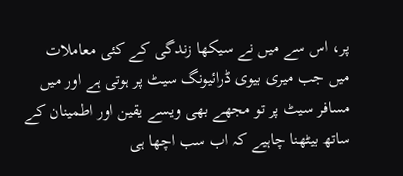پر، اس سے میں نے سیکھا زندگی کے کئی معاملات میں جب میری بیوی ڈرائیونگ سیٹ پر ہوتی ہے اور میں مسافر سیٹ پر تو مجھے بھی ویسے یقین اور اطمینان کے ساتھ بیٹھنا چاہیے کہ اب سب اچھا ہی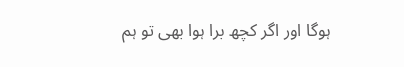ہوگا اور اگر کچھ برا ہوا بھی تو ہم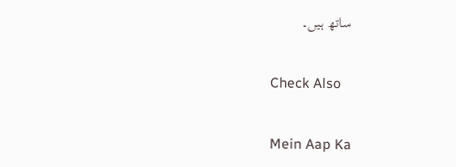ساتھ ہیں۔

Check Also

Mein Aap Ka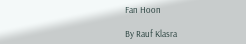Fan Hoon

By Rauf Klasra